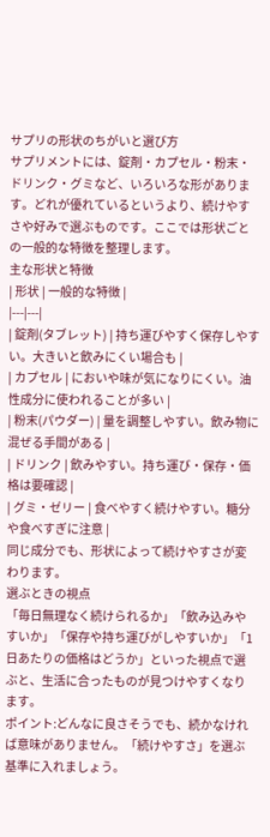サプリの形状のちがいと選び方
サプリメントには、錠剤・カプセル・粉末・ドリンク・グミなど、いろいろな形があります。どれが優れているというより、続けやすさや好みで選ぶものです。ここでは形状ごとの一般的な特徴を整理します。
主な形状と特徴
| 形状 | 一般的な特徴 |
|---|---|
| 錠剤(タブレット) | 持ち運びやすく保存しやすい。大きいと飲みにくい場合も |
| カプセル | においや味が気になりにくい。油性成分に使われることが多い |
| 粉末(パウダー) | 量を調整しやすい。飲み物に混ぜる手間がある |
| ドリンク | 飲みやすい。持ち運び・保存・価格は要確認 |
| グミ・ゼリー | 食べやすく続けやすい。糖分や食べすぎに注意 |
同じ成分でも、形状によって続けやすさが変わります。
選ぶときの視点
「毎日無理なく続けられるか」「飲み込みやすいか」「保存や持ち運びがしやすいか」「1日あたりの価格はどうか」といった視点で選ぶと、生活に合ったものが見つけやすくなります。
ポイント:どんなに良さそうでも、続かなければ意味がありません。「続けやすさ」を選ぶ基準に入れましょう。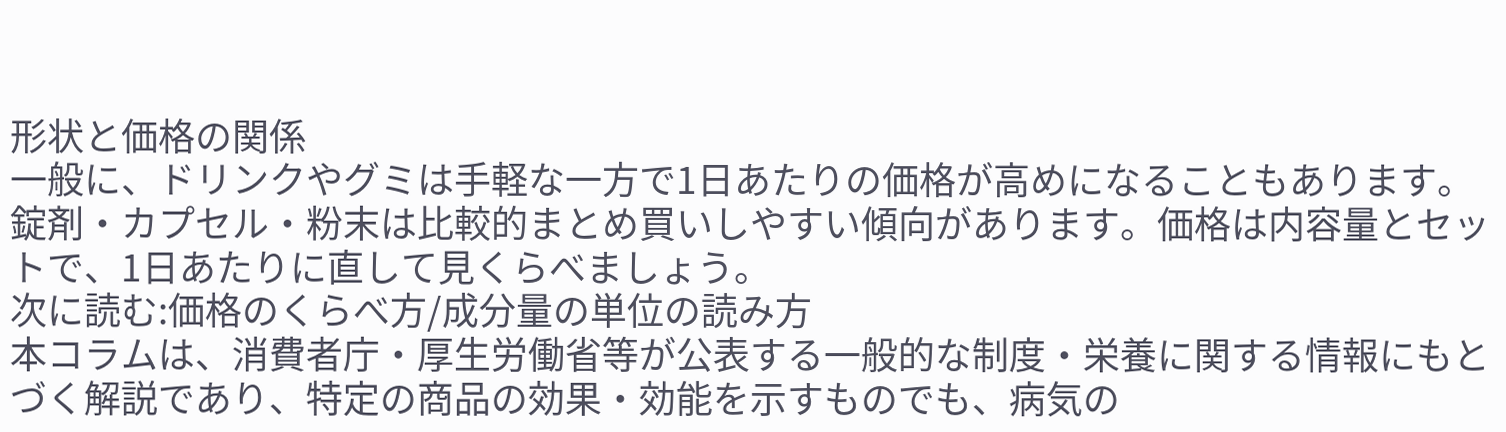形状と価格の関係
一般に、ドリンクやグミは手軽な一方で1日あたりの価格が高めになることもあります。錠剤・カプセル・粉末は比較的まとめ買いしやすい傾向があります。価格は内容量とセットで、1日あたりに直して見くらべましょう。
次に読む:価格のくらべ方/成分量の単位の読み方
本コラムは、消費者庁・厚生労働省等が公表する一般的な制度・栄養に関する情報にもとづく解説であり、特定の商品の効果・効能を示すものでも、病気の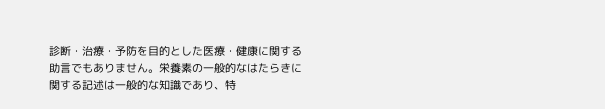診断・治療・予防を目的とした医療・健康に関する助言でもありません。栄養素の一般的なはたらきに関する記述は一般的な知識であり、特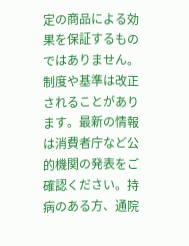定の商品による効果を保証するものではありません。制度や基準は改正されることがあります。最新の情報は消費者庁など公的機関の発表をご確認ください。持病のある方、通院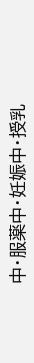中・服薬中・妊娠中・授乳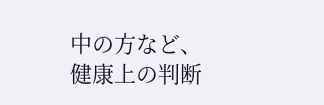中の方など、健康上の判断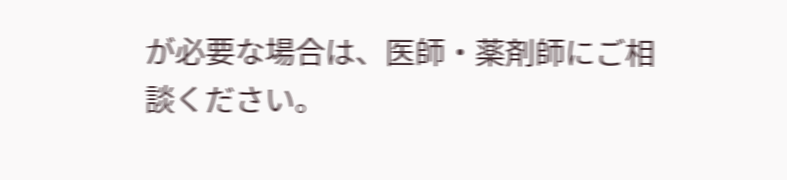が必要な場合は、医師・薬剤師にご相談ください。